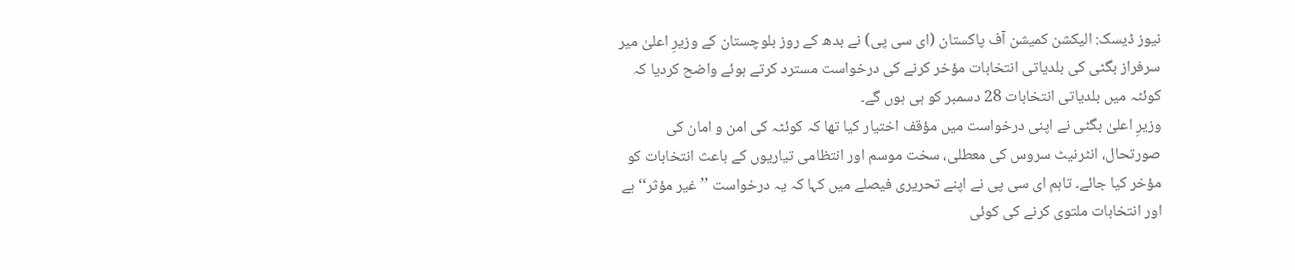نیوز ڈیسک: الیکشن کمیشن آف پاکستان (ای سی پی) نے بدھ کے روز بلوچستان کے وزیرِ اعلیٰ میر سرفراز بگٹی کی بلدیاتی انتخابات مؤخر کرنے کی درخواست مسترد کرتے ہوئے واضح کردیا کہ کوئٹہ میں بلدیاتی انتخابات 28 دسمبر کو ہی ہوں گے۔
وزیرِ اعلیٰ بگٹی نے اپنی درخواست میں مؤقف اختیار کیا تھا کہ کوئٹہ کی امن و امان کی صورتحال، انٹرنیٹ سروس کی معطلی، سخت موسم اور انتظامی تیاریوں کے باعث انتخابات کو مؤخر کیا جائے۔ تاہم ای سی پی نے اپنے تحریری فیصلے میں کہا کہ یہ درخواست ’’غیر مؤثر‘‘ ہے اور انتخابات ملتوی کرنے کی کوئی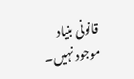قانونی بنیاد موجود نہیں۔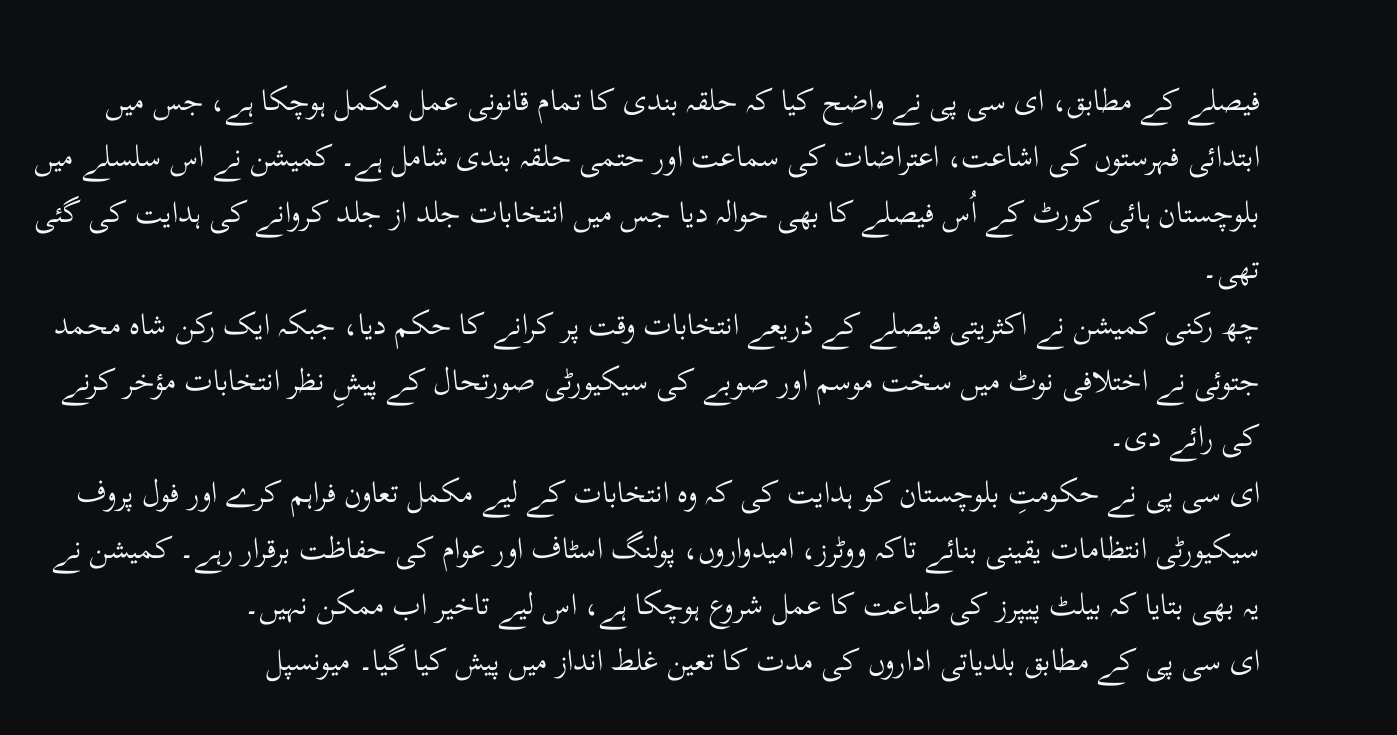فیصلے کے مطابق، ای سی پی نے واضح کیا کہ حلقہ بندی کا تمام قانونی عمل مکمل ہوچکا ہے، جس میں ابتدائی فہرستوں کی اشاعت، اعتراضات کی سماعت اور حتمی حلقہ بندی شامل ہے۔ کمیشن نے اس سلسلے میں بلوچستان ہائی کورٹ کے اُس فیصلے کا بھی حوالہ دیا جس میں انتخابات جلد از جلد کروانے کی ہدایت کی گئی تھی۔
چھ رکنی کمیشن نے اکثریتی فیصلے کے ذریعے انتخابات وقت پر کرانے کا حکم دیا، جبکہ ایک رکن شاہ محمد جتوئی نے اختلافی نوٹ میں سخت موسم اور صوبے کی سیکیورٹی صورتحال کے پیشِ نظر انتخابات مؤخر کرنے کی رائے دی۔
ای سی پی نے حکومتِ بلوچستان کو ہدایت کی کہ وہ انتخابات کے لیے مکمل تعاون فراہم کرے اور فول پروف سیکیورٹی انتظامات یقینی بنائے تاکہ ووٹرز، امیدواروں، پولنگ اسٹاف اور عوام کی حفاظت برقرار رہے۔ کمیشن نے یہ بھی بتایا کہ بیلٹ پیپرز کی طباعت کا عمل شروع ہوچکا ہے، اس لیے تاخیر اب ممکن نہیں۔
ای سی پی کے مطابق بلدیاتی اداروں کی مدت کا تعین غلط انداز میں پیش کیا گیا۔ میونسپل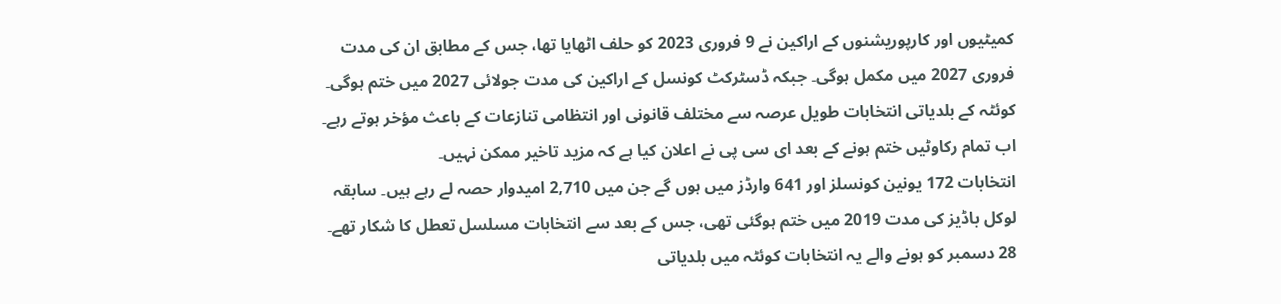کمیٹیوں اور کارپوریشنوں کے اراکین نے 9 فروری 2023 کو حلف اٹھایا تھا، جس کے مطابق ان کی مدت فروری 2027 میں مکمل ہوگی۔ جبکہ ڈسٹرکٹ کونسل کے اراکین کی مدت جولائی 2027 میں ختم ہوگی۔
کوئٹہ کے بلدیاتی انتخابات طویل عرصہ سے مختلف قانونی اور انتظامی تنازعات کے باعث مؤخر ہوتے رہے۔ اب تمام رکاوٹیں ختم ہونے کے بعد ای سی پی نے اعلان کیا ہے کہ مزید تاخیر ممکن نہیں۔
انتخابات 172 یونین کونسلز اور 641 وارڈز میں ہوں گے جن میں 2,710 امیدوار حصہ لے رہے ہیں۔ سابقہ لوکل باڈیز کی مدت 2019 میں ختم ہوگئی تھی، جس کے بعد سے انتخابات مسلسل تعطل کا شکار تھے۔
28 دسمبر کو ہونے والے یہ انتخابات کوئٹہ میں بلدیاتی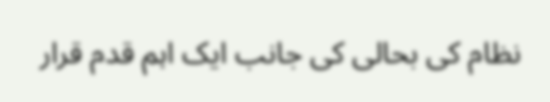نظام کی بحالی کی جانب ایک اہم قدم قرار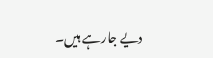دیے جارہے ہیں۔